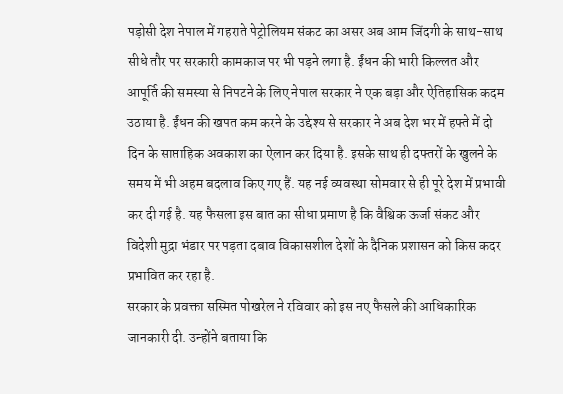पड़ोसी देश नेपाल में गहराते पेट्रोलियम संकट का असर अब आम जिंदगी के साथ-साथ सीधे तौर पर सरकारी कामकाज पर भी पड़ने लगा है. ईंधन की भारी किल्लत और आपूर्ति की समस्या से निपटने के लिए नेपाल सरकार ने एक बड़ा और ऐतिहासिक कदम उठाया है. ईंधन की खपत कम करने के उद्देश्य से सरकार ने अब देश भर में हफ्ते में दो दिन के साप्ताहिक अवकाश का ऐलान कर दिया है. इसके साथ ही दफ्तरों के खुलने के समय में भी अहम बदलाव किए गए हैं. यह नई व्यवस्था सोमवार से ही पूरे देश में प्रभावी कर दी गई है. यह फैसला इस बात का सीधा प्रमाण है कि वैश्विक ऊर्जा संकट और विदेशी मुद्रा भंडार पर पड़ता दबाव विकासशील देशों के दैनिक प्रशासन को किस कदर प्रभावित कर रहा है.
सरकार के प्रवक्ता सस्मित पोखरेल ने रविवार को इस नए फैसले की आधिकारिक जानकारी दी. उन्होंने बताया कि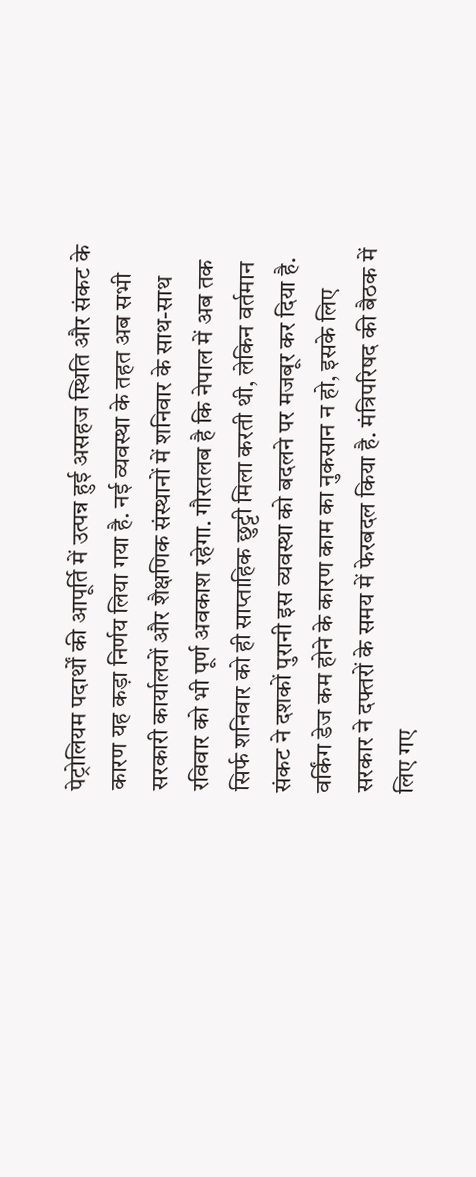पेट्रोलियम पदार्थों की आपूर्ति में उत्पन्न हुई असहज स्थिति और संकट के कारण यह कड़ा निर्णय लिया गया है. नई व्यवस्था के तहत अब सभी सरकारी कार्यालयों और शैक्षणिक संस्थानों में शनिवार के साथ-साथ रविवार को भी पूर्ण अवकाश रहेगा. गौरतलब है कि नेपाल में अब तक सिर्फ शनिवार को ही साप्ताहिक छुट्टी मिला करती थी, लेकिन वर्तमान संकट ने दशकों पुरानी इस व्यवस्था को बदलने पर मजबूर कर दिया है.
वर्किंग डेज कम होने के कारण काम का नुकसान न हो, इसके लिए सरकार ने दफ्तरों के समय में फेरबदल किया है. मंत्रिपरिषद की बैठक में लिए गए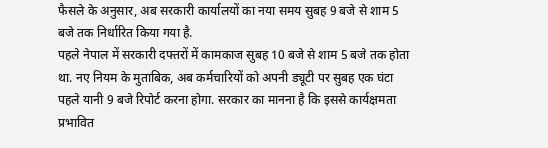फैसले के अनुसार, अब सरकारी कार्यालयों का नया समय सुबह 9 बजे से शाम 5 बजे तक निर्धारित किया गया है.
पहले नेपाल में सरकारी दफ्तरों में कामकाज सुबह 10 बजे से शाम 5 बजे तक होता था. नए नियम के मुताबिक, अब कर्मचारियों को अपनी ड्यूटी पर सुबह एक घंटा पहले यानी 9 बजे रिपोर्ट करना होगा. सरकार का मानना है कि इससे कार्यक्षमता प्रभावित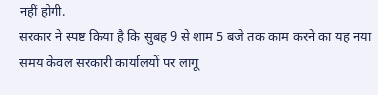नहीं होगी.
सरकार ने स्पष्ट किया है कि सुबह 9 से शाम 5 बजे तक काम करने का यह नया समय केवल सरकारी कार्यालयों पर लागू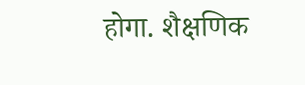होगा. शैक्षणिक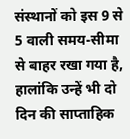संस्थानों को इस 9 से 5 वाली समय-सीमा से बाहर रखा गया है, हालांकि उन्हें भी दो दिन की साप्ताहिक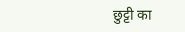छुट्टी का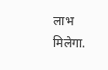लाभ मिलेगा.